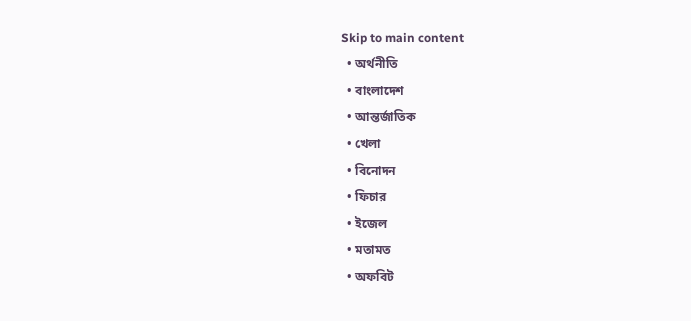Skip to main content
  • অর্থনীতি
  • বাংলাদেশ
  • আন্তর্জাতিক
  • খেলা
  • বিনোদন
  • ফিচার
  • ইজেল
  • মতামত
  • অফবিট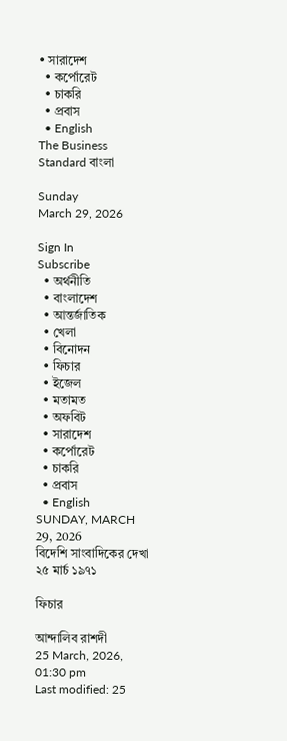• সারাদেশ
  • কর্পোরেট
  • চাকরি
  • প্রবাস
  • English
The Business Standard বাংলা

Sunday
March 29, 2026

Sign In
Subscribe
  • অর্থনীতি
  • বাংলাদেশ
  • আন্তর্জাতিক
  • খেলা
  • বিনোদন
  • ফিচার
  • ইজেল
  • মতামত
  • অফবিট
  • সারাদেশ
  • কর্পোরেট
  • চাকরি
  • প্রবাস
  • English
SUNDAY, MARCH 29, 2026
বিদেশি সাংবাদিকের দেখা ২৫ মার্চ ১৯৭১

ফিচার

আন্দালিব রাশদী
25 March, 2026, 01:30 pm
Last modified: 25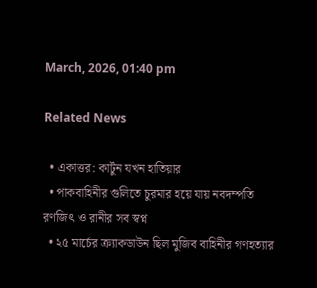March, 2026, 01:40 pm

Related News

  • একাত্তর: কার্টুন যখন হাতিয়ার
  • পাকবাহিনীর গুলিতে চুরমার হয়ে যায় নবদম্পতি রণজিৎ ও রানীর সব স্বপ্ন
  • ২৫ মার্চের ক্র্যাকডাউন ছিল মুজিব বাহিনীর গণহত্যার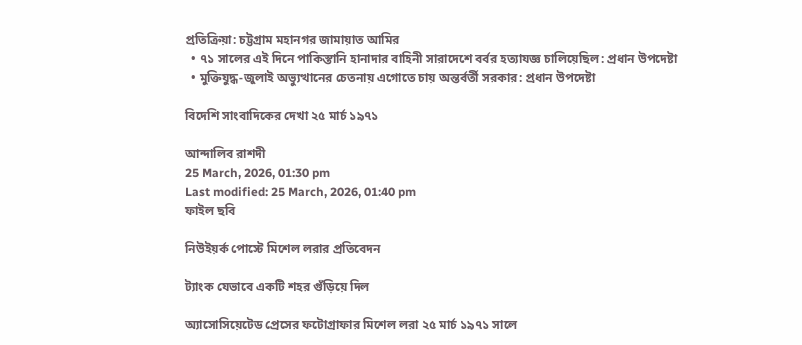প্রতিক্রিয়া: চট্টগ্রাম মহানগর জামায়াত আমির
  • ৭১ সালের এই দিনে পাকিস্তানি হানাদার বাহিনী সারাদেশে বর্বর হত্যাযজ্ঞ চালিয়েছিল: প্রধান উপদেষ্টা
  • মুক্তিযুদ্ধ-জুলাই অভ্যুত্থানের চেতনায় এগোতে চায় অন্তর্বর্তী সরকার: প্রধান উপদেষ্টা

বিদেশি সাংবাদিকের দেখা ২৫ মার্চ ১৯৭১

আন্দালিব রাশদী
25 March, 2026, 01:30 pm
Last modified: 25 March, 2026, 01:40 pm
ফাইল ছবি

নিউইয়র্ক পোস্টে মিশেল লরার প্রতিবেদন

ট্যাংক যেভাবে একটি শহর গুঁড়িয়ে দিল

অ্যাসোসিয়েটেড প্রেসের ফটোগ্রাফার মিশেল লরা ২৫ মার্চ ১৯৭১ সালে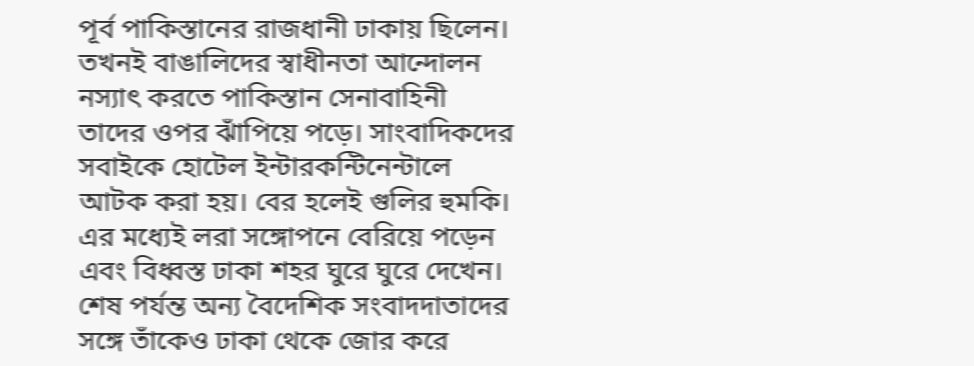পূর্ব পাকিস্তানের রাজধানী ঢাকায় ছিলেন। তখনই বাঙালিদের স্বাধীনতা আন্দোলন নস্যাৎ করতে পাকিস্তান সেনাবাহিনী তাদের ওপর ঝাঁপিয়ে পড়ে। সাংবাদিকদের সবাইকে হোটেল ইন্টারকন্টিনেন্টালে আটক করা হয়। বের হলেই গুলির হুমকি। এর মধ্যেই লরা সঙ্গোপনে বেরিয়ে পড়েন এবং বিধ্বস্ত ঢাকা শহর ঘুরে ঘুরে দেখেন। শেষ পর্যন্ত অন্য বৈদেশিক সংবাদদাতাদের সঙ্গে তাঁকেও ঢাকা থেকে জোর করে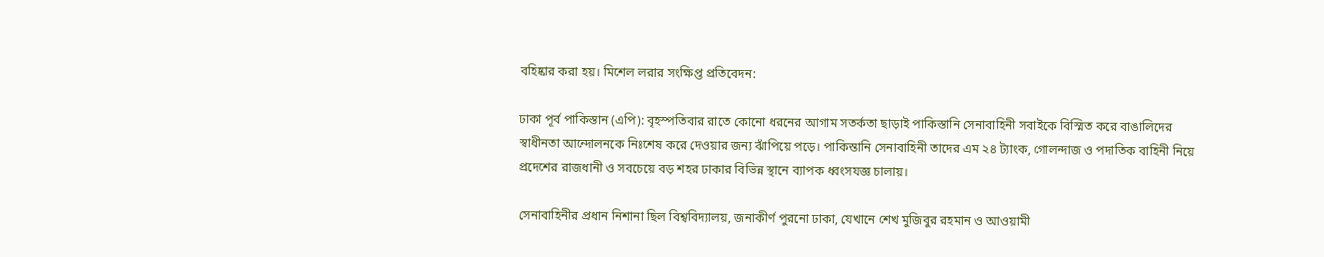বহিষ্কার করা হয়। মিশেল লরার সংক্ষিপ্ত প্রতিবেদন:

ঢাকা পূর্ব পাকিস্তান (এপি): বৃহস্পতিবার রাতে কোনো ধরনের আগাম সতর্কতা ছাড়াই পাকিস্তানি সেনাবাহিনী সবাইকে বিস্মিত করে বাঙালিদের স্বাধীনতা আন্দোলনকে নিঃশেষ করে দেওয়ার জন্য ঝাঁপিয়ে পড়ে। পাকিস্তানি সেনাবাহিনী তাদের এম ২৪ ট্যাংক, গোলন্দাজ ও পদাতিক বাহিনী নিয়ে প্রদেশের রাজধানী ও সবচেয়ে বড় শহর ঢাকার বিভিন্ন স্থানে ব্যাপক ধ্বংসযজ্ঞ চালায়।

সেনাবাহিনীর প্রধান নিশানা ছিল বিশ্ববিদ্যালয়, জনাকীর্ণ পুরনো ঢাকা, যেখানে শেখ মুজিবুর রহমান ও আওয়ামী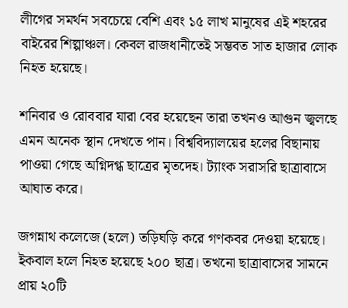লীগের সমর্থন সবচেয়ে বেশি এবং ১৫ লাখ মানুষের এই শহরের বাইরের শিল্পাঞ্চল। কেবল রাজধানীতেই সম্ভবত সাত হাজার লোক নিহত হয়েছে।

শনিবার ও রোববার যারা বের হয়েছেন তারা তখনও আগুন জ্বলছে এমন অনেক স্থান দেখতে পান। বিশ্ববিদ্যালয়ের হলের বিছানায় পাওয়া গেছে অগ্নিদগ্ধ ছাত্রের মৃতদেহ। ট্যাংক সরাসরি ছাত্রাবাসে আঘাত করে।

জগন্নাথ কলেজে (হলে) তড়িঘড়ি করে গণকবর দেওয়া হয়েছে। ইকবাল হলে নিহত হয়েছে ২০০ ছাত্র। তখনো ছাত্রাবাসের সামনে প্রায় ২০টি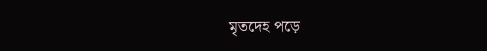মৃতদেহ পড়ে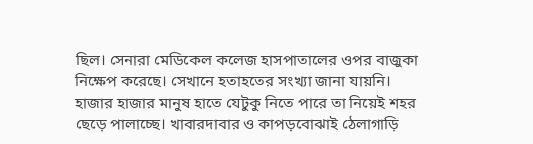ছিল। সেনারা মেডিকেল কলেজ হাসপাতালের ওপর বাজুকা নিক্ষেপ করেছে। সেখানে হতাহতের সংখ্যা জানা যায়নি। হাজার হাজার মানুষ হাতে যেটুকু নিতে পারে তা নিয়েই শহর ছেড়ে পালাচ্ছে। খাবারদাবার ও কাপড়বোঝাই ঠেলাগাড়ি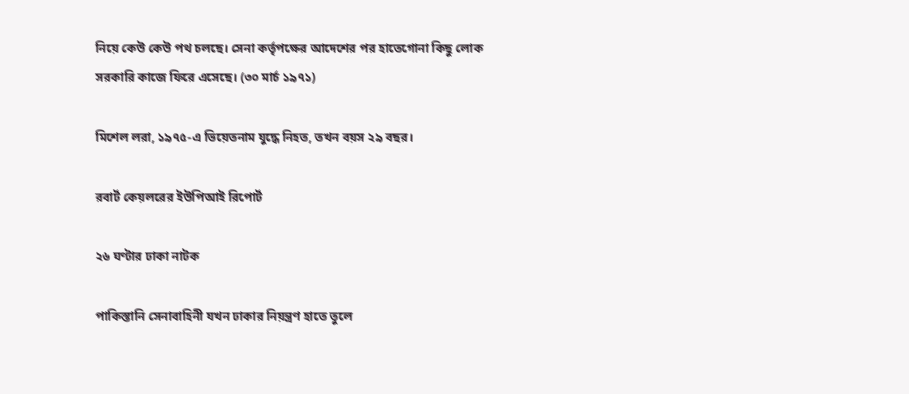নিয়ে কেউ কেউ পথ চলছে। সেনা কর্তৃপক্ষের আদেশের পর হাতেগোনা কিছু লোক সরকারি কাজে ফিরে এসেছে। (৩০ মার্চ ১৯৭১)

মিশেল লরা, ১৯৭৫-এ ভিয়েতনাম যুদ্ধে নিহত, তখন বয়স ২৯ বছর।

রবার্ট কেয়লরের ইউপিআই রিপোর্ট

২৬ ঘণ্টার ঢাকা নাটক

পাকিস্তানি সেনাবাহিনী যখন ঢাকার নিয়ন্ত্রণ হাতে তুলে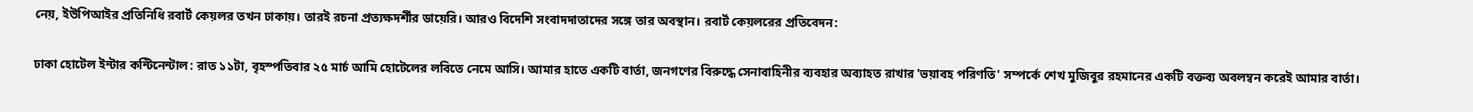নেয়, ইউপিআইর প্রতিনিধি রবার্ট কেয়লর তখন ঢাকায়। তারই রচনা প্রত্যক্ষদর্শীর ডায়েরি। আরও বিদেশি সংবাদদাতাদের সঙ্গে তার অবস্থান। রবার্ট কেয়লরের প্রতিবেদন:

ঢাকা হোটেল ইন্টার কন্টিনেন্টাল: রাত ১১টা, বৃহস্পতিবার ২৫ মার্চ আমি হোটেলের লবিতে নেমে আসি। আমার হাতে একটি বার্তা, জনগণের বিরুদ্ধে সেনাবাহিনীর ব্যবহার অব্যাহত রাখার 'ভয়াবহ পরিণতি' সম্পর্কে শেখ মুজিবুর রহমানের একটি বক্তব্য অবলম্বন করেই আমার বার্তা।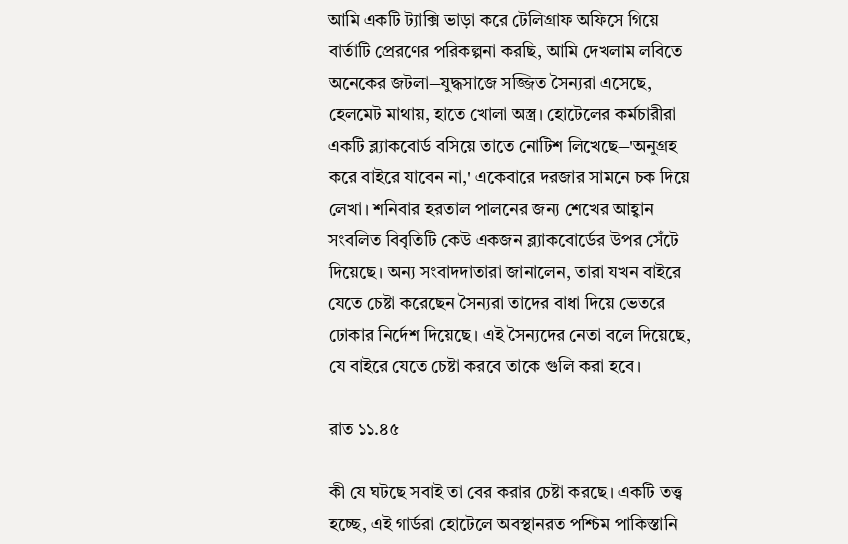আমি একটি ট্যাক্সি ভাড়া করে টেলিগ্রাফ অফিসে গিয়ে বার্তাটি প্রেরণের পরিকল্পনা করছি, আমি দেখলাম লবিতে অনেকের জটলা⎯যুদ্ধসাজে সজ্জিত সৈন্যরা এসেছে, হেলমেট মাথায়, হাতে খোলা অস্ত্র। হোটেলের কর্মচারীরা একটি ব্ল্যাকবোর্ড বসিয়ে তাতে নোটিশ লিখেছে⎯'অনুগ্রহ করে বাইরে যাবেন না,' একেবারে দরজার সামনে চক দিয়ে লেখা। শনিবার হরতাল পালনের জন্য শেখের আহ্বান সংবলিত বিবৃতিটি কেউ একজন ব্ল্যাকবোর্ডের উপর সেঁটে দিয়েছে। অন্য সংবাদদাতারা জানালেন, তারা যখন বাইরে যেতে চেষ্টা করেছেন সৈন্যরা তাদের বাধা দিয়ে ভেতরে ঢোকার নির্দেশ দিয়েছে। এই সৈন্যদের নেতা বলে দিয়েছে, যে বাইরে যেতে চেষ্টা করবে তাকে গুলি করা হবে।

রাত ১১.৪৫

কী যে ঘটছে সবাই তা বের করার চেষ্টা করছে। একটি তত্ত্ব হচ্ছে, এই গার্ডরা হোটেলে অবস্থানরত পশ্চিম পাকিস্তানি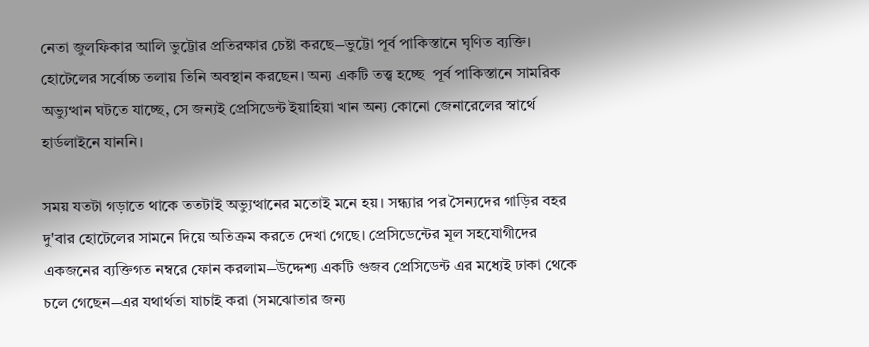নেতা জুলফিকার আলি ভুট্টোর প্রতিরক্ষার চেষ্টা করছে⎯ভুট্টো পূর্ব পাকিস্তানে ঘৃণিত ব্যক্তি। হোটেলের সর্বোচ্চ তলায় তিনি অবস্থান করছেন। অন্য একটি তত্ত্ব হচ্ছে  পূর্ব পাকিস্তানে সামরিক অভ্যুত্থান ঘটতে যাচ্ছে, সে জন্যই প্রেসিডেন্ট ইয়াহিয়া খান অন্য কোনো জেনারেলের স্বার্থে হার্ডলাইনে যাননি।

সময় যতটা গড়াতে থাকে ততটাই অভ্যুত্থানের মতোই মনে হয়। সন্ধ্যার পর সৈন্যদের গাড়ির বহর দু'বার হোটেলের সামনে দিয়ে অতিক্রম করতে দেখা গেছে। প্রেসিডেন্টের মূল সহযোগীদের একজনের ব্যক্তিগত নম্বরে ফোন করলাম⎯উদ্দেশ্য একটি গুজব প্রেসিডেন্ট এর মধ্যেই ঢাকা থেকে চলে গেছেন⎯এর যথার্থতা যাচাই করা (সমঝোতার জন্য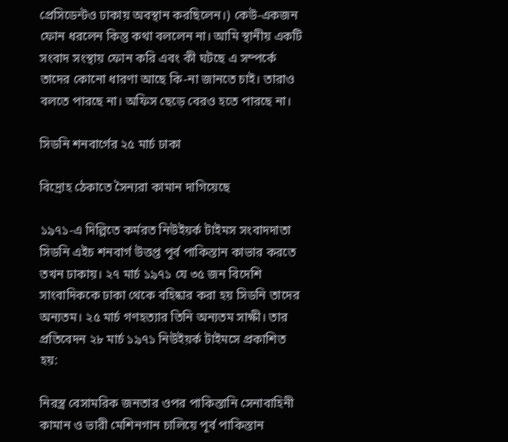প্রেসিডেন্টও ঢাকায় অবস্থান করছিলেন।) কেউ-একজন ফোন ধরলেন কিন্তু কথা বললেন না। আমি স্থানীয় একটি সংবাদ সংস্থায় ফোন করি এবং কী ঘটছে এ সম্পর্কে তাদের কোনো ধারণা আছে কি-না জানতে চাই। তারাও বলতে পারছে না। অফিস ছেড়ে বেরও হতে পারছে না।

সিডনি শনবার্গের ২৫ মার্চ ঢাকা

বিদ্রোহ ঠেকাতে সৈন্যরা কামান দাগিয়েছে

১৯৭১-এ দিল্লিতে কর্মরত নিউইয়র্ক টাইমস সংবাদদাতা সিডনি এইচ শনবার্গ উত্তপ্ত পূর্ব পাকিস্তান কাভার করতে তখন ঢাকায়। ২৭ মার্চ ১৯৭১ যে ৩৫ জন বিদেশি সাংবাদিককে ঢাকা থেকে বহিষ্কার করা হয় সিডনি তাদের অন্যতম। ২৫ মার্চ গণহত্যার তিনি অন্যতম সাক্ষী। তার প্রতিবেদন ২৮ মার্চ ১৯৭১ নিউইয়র্ক টাইমসে প্রকাশিত হয়:

নিরস্ত্র বেসামরিক জনতার ওপর পাকিস্তানি সেনাবাহিনী কামান ও ভারী মেশিনগান চালিয়ে পূর্ব পাকিস্তান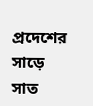প্রদেশের সাড়ে সাত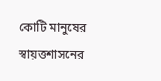কোটি মানুষের স্বায়ত্তশাসনের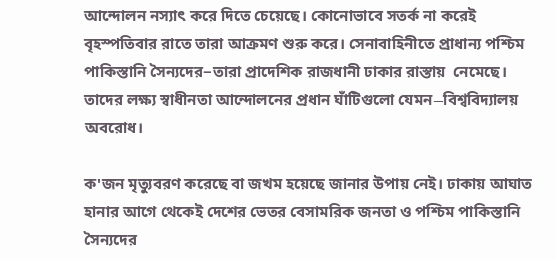আন্দোলন নস্যাৎ করে দিতে চেয়েছে। কোনোভাবে সতর্ক না করেই বৃহস্পতিবার রাতে তারা আক্রমণ শুরু করে। সেনাবাহিনীতে প্রাধান্য পশ্চিম পাকিস্তানি সৈন্যদের−তারা প্রাদেশিক রাজধানী ঢাকার রাস্তায়  নেমেছে। তাদের লক্ষ্য স্বাধীনতা আন্দোলনের প্রধান ঘাঁটিগুলো যেমন⎯বিশ্ববিদ্যালয় অবরোধ।

ক'জন মৃত্যুবরণ করেছে বা জখম হয়েছে জানার উপায় নেই। ঢাকায় আঘাত হানার আগে থেকেই দেশের ভেতর বেসামরিক জনতা ও পশ্চিম পাকিস্তানি সৈন্যদের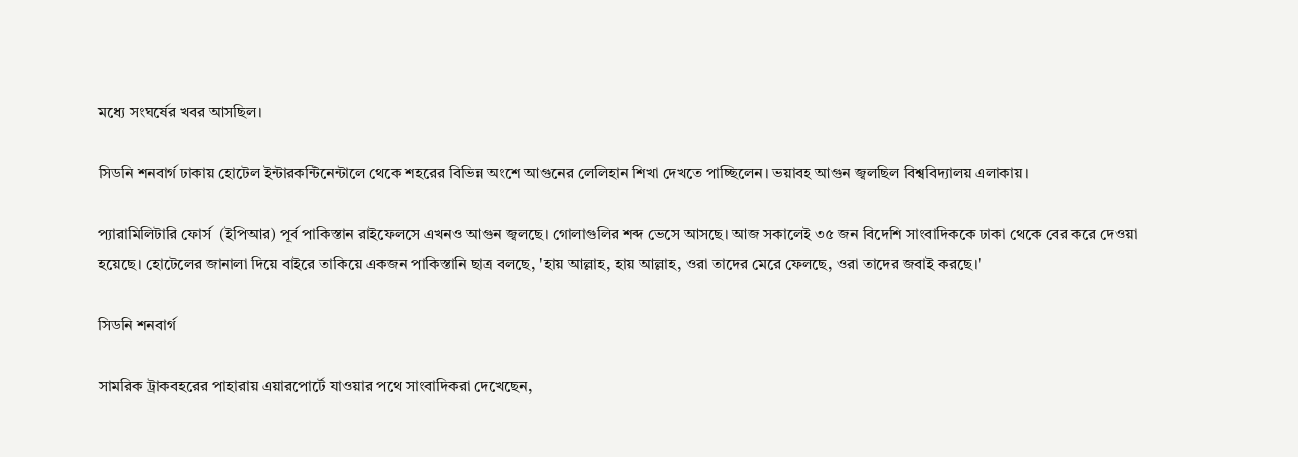মধ্যে সংঘর্ষের খবর আসছিল।

সিডনি শনবার্গ ঢাকায় হোটেল ইন্টারকন্টিনেন্টালে থেকে শহরের বিভিন্ন অংশে আগুনের লেলিহান শিখা দেখতে পাচ্ছিলেন। ভয়াবহ আগুন জ্বলছিল বিশ্ববিদ্যালয় এলাকায়।

প্যারামিলিটারি ফোর্স  (ইপিআর) পূর্ব পাকিস্তান রাইফেলসে এখনও আগুন জ্বলছে। গোলাগুলির শব্দ ভেসে আসছে। আজ সকালেই ৩৫ জন বিদেশি সাংবাদিককে ঢাকা থেকে বের করে দেওয়া হয়েছে। হোটেলের জানালা দিয়ে বাইরে তাকিয়ে একজন পাকিস্তানি ছাত্র বলছে, 'হায় আল্লাহ, হায় আল্লাহ, ওরা তাদের মেরে ফেলছে, ওরা তাদের জবাই করছে।'

সিডনি শনবার্গ

সামরিক ট্রাকবহরের পাহারায় এয়ারপোর্টে যাওয়ার পথে সাংবাদিকরা দেখেছেন,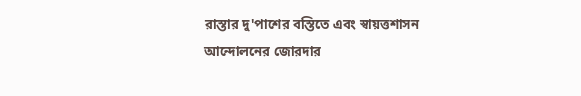রাস্তার দু'পাশের বস্তিতে এবং স্বায়ত্তশাসন আন্দোলনের জোরদার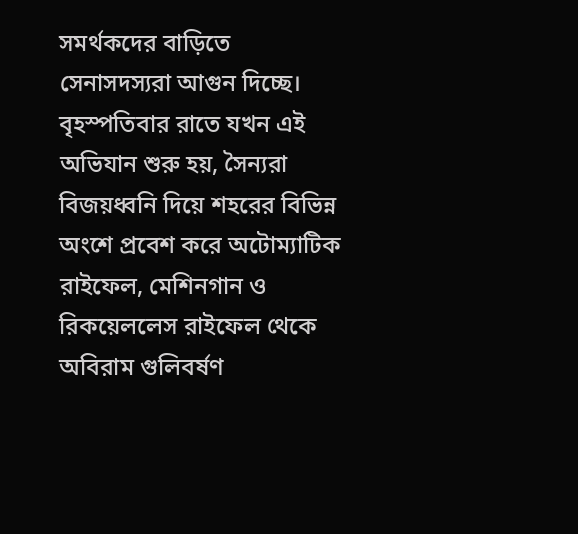সমর্থকদের বাড়িতে সেনাসদস্যরা আগুন দিচ্ছে। বৃহস্পতিবার রাতে যখন এই অভিযান শুরু হয়, সৈন্যরা বিজয়ধ্বনি দিয়ে শহরের বিভিন্ন অংশে প্রবেশ করে অটোম্যাটিক রাইফেল, মেশিনগান ও রিকয়েললেস রাইফেল থেকে অবিরাম গুলিবর্ষণ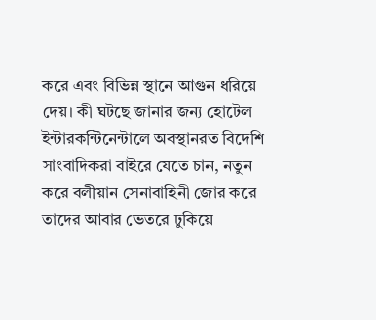করে এবং বিভিন্ন স্থানে আগুন ধরিয়ে দেয়। কী ঘটছে জানার জন্য হোটেল ইন্টারকন্টিনেন্টালে অবস্থানরত বিদেশি সাংবাদিকরা বাইরে যেতে চান, নতুন করে বলীয়ান সেনাবাহিনী জোর করে তাদের আবার ভেতরে ঢুকিয়ে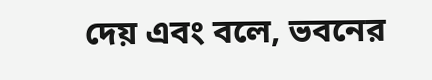দেয় এবং বলে, ভবনের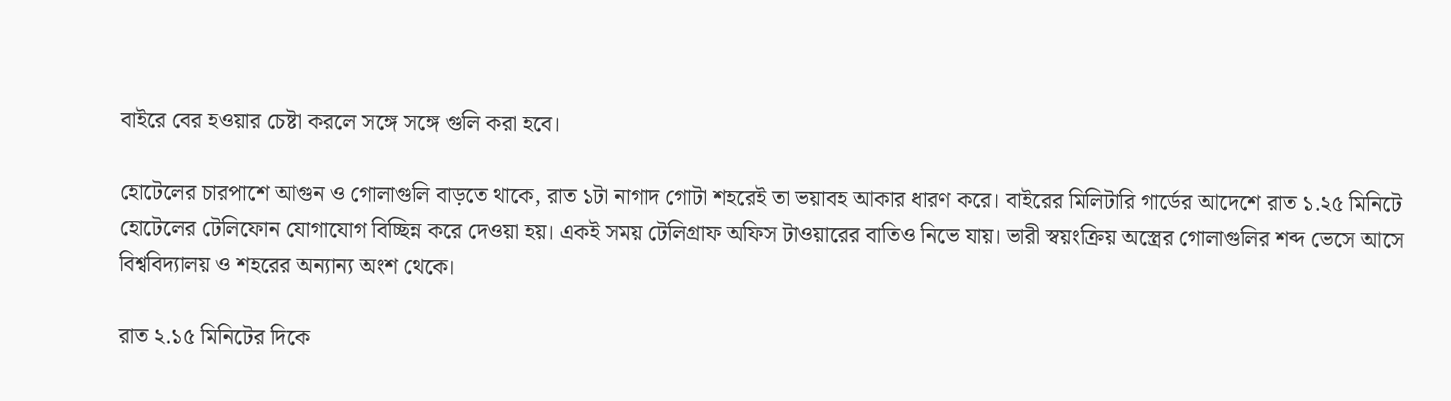বাইরে বের হওয়ার চেষ্টা করলে সঙ্গে সঙ্গে গুলি করা হবে।

হোটেলের চারপাশে আগুন ও গোলাগুলি বাড়তে থাকে, রাত ১টা নাগাদ গোটা শহরেই তা ভয়াবহ আকার ধারণ করে। বাইরের মিলিটারি গার্ডের আদেশে রাত ১.২৫ মিনিটে হোটেলের টেলিফোন যোগাযোগ বিচ্ছিন্ন করে দেওয়া হয়। একই সময় টেলিগ্রাফ অফিস টাওয়ারের বাতিও নিভে যায়। ভারী স্বয়ংক্রিয় অস্ত্রের গোলাগুলির শব্দ ভেসে আসে বিশ্ববিদ্যালয় ও শহরের অন্যান্য অংশ থেকে।

রাত ২.১৫ মিনিটের দিকে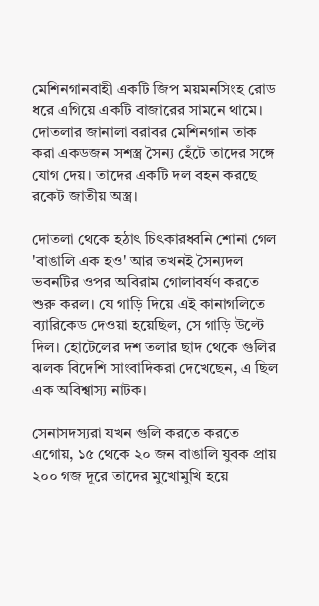মেশিনগানবাহী একটি জিপ ময়মনসিংহ রোড ধরে এগিয়ে একটি বাজারের সামনে থামে। দোতলার জানালা বরাবর মেশিনগান তাক করা একডজন সশস্ত্র সৈন্য হেঁটে তাদের সঙ্গে যোগ দেয়। তাদের একটি দল বহন করছে রকেট জাতীয় অস্ত্র।

দোতলা থেকে হঠাৎ চিৎকারধ্বনি শোনা গেল 'বাঙালি এক হও' আর তখনই সৈন্যদল ভবনটির ওপর অবিরাম গোলাবর্ষণ করতে শুরু করল। যে গাড়ি দিয়ে এই কানাগলিতে ব্যারিকেড দেওয়া হয়েছিল, সে গাড়ি উল্টে দিল। হোটেলের দশ তলার ছাদ থেকে গুলির ঝলক বিদেশি সাংবাদিকরা দেখেছেন, এ ছিল এক অবিশ্বাস্য নাটক।

সেনাসদস্যরা যখন গুলি করতে করতে এগোয়, ১৫ থেকে ২০ জন বাঙালি যুবক প্রায় ২০০ গজ দূরে তাদের মুখোমুখি হয়ে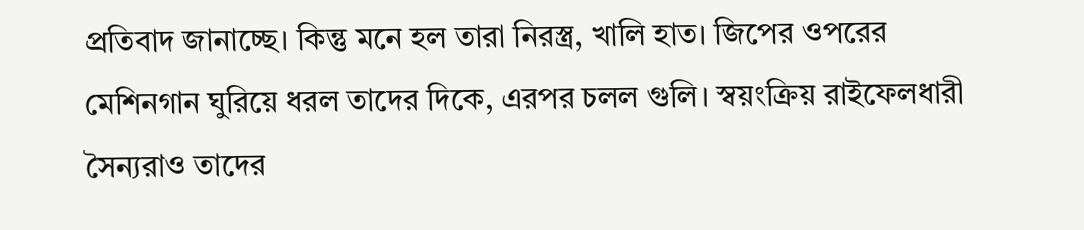প্রতিবাদ জানাচ্ছে। কিন্তু মনে হল তারা নিরস্ত্র, খালি হাত। জিপের ওপরের মেশিনগান ঘুরিয়ে ধরল তাদের দিকে, এরপর চলল গুলি। স্বয়ংক্রিয় রাইফেলধারী সৈন্যরাও তাদের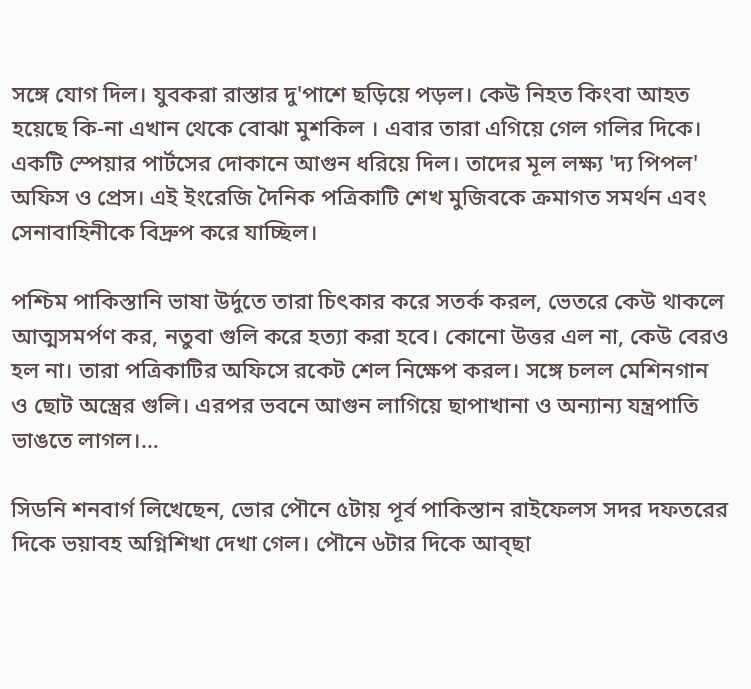সঙ্গে যোগ দিল। যুবকরা রাস্তার দু'পাশে ছড়িয়ে পড়ল। কেউ নিহত কিংবা আহত হয়েছে কি-না এখান থেকে বোঝা মুশকিল । এবার তারা এগিয়ে গেল গলির দিকে। একটি স্পেয়ার পার্টসের দোকানে আগুন ধরিয়ে দিল। তাদের মূল লক্ষ্য 'দ্য পিপল' অফিস ও প্রেস। এই ইংরেজি দৈনিক পত্রিকাটি শেখ মুজিবকে ক্রমাগত সমর্থন এবং সেনাবাহিনীকে বিদ্রুপ করে যাচ্ছিল।

পশ্চিম পাকিস্তানি ভাষা উর্দুতে তারা চিৎকার করে সতর্ক করল, ভেতরে কেউ থাকলে আত্মসমর্পণ কর, নতুবা গুলি করে হত্যা করা হবে। কোনো উত্তর এল না, কেউ বেরও হল না। তারা পত্রিকাটির অফিসে রকেট শেল নিক্ষেপ করল। সঙ্গে চলল মেশিনগান ও ছোট অস্ত্রের গুলি। এরপর ভবনে আগুন লাগিয়ে ছাপাখানা ও অন্যান্য যন্ত্রপাতি ভাঙতে লাগল।…

সিডনি শনবার্গ লিখেছেন, ভোর পৌনে ৫টায় পূর্ব পাকিস্তান রাইফেলস সদর দফতরের দিকে ভয়াবহ অগ্নিশিখা দেখা গেল। পৌনে ৬টার দিকে আব্ছা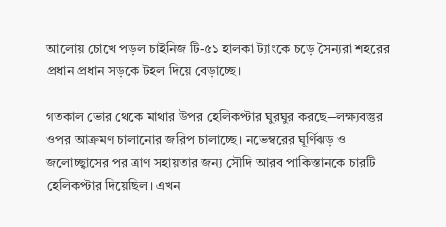আলোয় চোখে পড়ল চাইনিজ টি-৫১ হালকা ট্যাংকে চড়ে সৈন্যরা শহরের প্রধান প্রধান সড়কে টহল দিয়ে বেড়াচ্ছে।

গতকাল ভোর থেকে মাথার উপর হেলিকপ্টার ঘুরঘুর করছে⎯লক্ষ্যবস্তুর ওপর আক্রমণ চালানোর জরিপ চালাচ্ছে। নভেম্বরের ঘূর্ণিঝড় ও জলোচ্ছ্বাসের পর ত্রাণ সহায়তার জন্য সৌদি আরব পাকিস্তানকে চারটি হেলিকপ্টার দিয়েছিল। এখন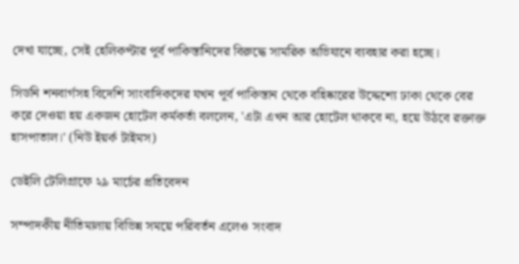দেখা যাচ্ছে, সেই হেলিকপ্টার পূর্ব পাকিস্তানিদের বিরুদ্ধে সামরিক অভিযানে ব্যবহার করা হচ্ছে।

সিডনি শনবার্গসহ বিদেশি সাংবাদিকদের যখন পূর্ব পাকিস্তান থেকে বহিষ্কারের উদ্দেশ্যে ঢাকা থেকে বের করে দেওয়া হয় একজন হোটেল কর্মকর্তা বললেন, 'এটা এখন আর হোটেল থাকবে না, হয়ে উঠবে রক্তাক্ত হাসপাতাল।' (নিউ ইয়র্ক টাইমস)

ডেইলি টেলিগ্রাফে ২৯ মার্চের প্রতিবেদন

সম্পাদকীয় নীতিমালায় বিভিন্ন সময়ে পরিবর্তন এলেও সংবাদ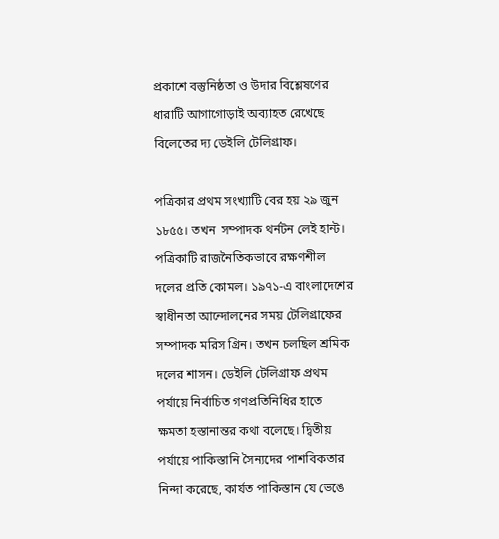প্রকাশে বস্তুনিষ্ঠতা ও উদার বিশ্লেষণের ধারাটি আগাগোড়াই অব্যাহত রেখেছে বিলেতের দ্য ডেইলি টেলিগ্রাফ।

পত্রিকার প্রথম সংখ্যাটি বের হয় ২৯ জুন ১৮৫৫। তখন  সম্পাদক থর্নটন লেই হান্ট। পত্রিকাটি রাজনৈতিকভাবে রক্ষণশীল দলের প্রতি কোমল। ১৯৭১-এ বাংলাদেশের স্বাধীনতা আন্দোলনের সময় টেলিগ্রাফের সম্পাদক মরিস গ্রিন। তখন চলছিল শ্রমিক দলের শাসন। ডেইলি টেলিগ্রাফ প্রথম পর্যায়ে নির্বাচিত গণপ্রতিনিধির হাতে ক্ষমতা হস্তানান্তর কথা বলেছে। দ্বিতীয় পর্যায়ে পাকিস্তানি সৈন্যদের পাশবিকতার নিন্দা করেছে, কার্যত পাকিস্তান যে ভেঙে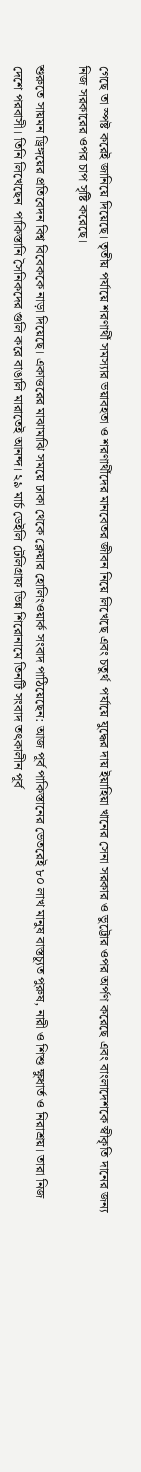গেছে তা স্পষ্ট করেই জানিয়ে দিয়েছে। তৃতীয় পর্যায়ে শরণার্থী সমস্যার ভয়াবহতা ও শরণার্থীদের মানবেতর জীবন নিয়ে লিখেছে এবং চতুর্থ  পর্যায়ে যুদ্ধের দায় ইয়াহিয়া খানের সেনা সরকার ও ভুট্টোর ওপর অর্পণ করেছে এবং বাংলাদেশকে স্বীকৃতি দানের জন্য নিজ সরকারের ওপর চাপ সৃষ্টি করেছে।

শুরুতে সায়মন ড্রিঙ্গয়ের প্রতিবেদন বিশ্ব বিবেককে নাড়া দিয়েছে। একাত্তরের মাঝামাঝি সময়ে ঢাকা থেকে ক্লেয়ার হোলিংওয়ার্ক সংবাদ পাঠিয়েছেন: আজ পূর্ব পাকিস্তানের ভেতরেই ৮০ লাখ মানুষ বাস্তচ্যূত পুরুষ, নারী ও শিশু ক্ষুধার্ত ও নিরাশ্রয়। তারা নিজ দেশে পরবাসী। তিনি লিখেছেন  পাকিস্তানি সৈনিকদের গুলি করে বাঙালি মারাতেই আনন্দ। ২৯ মার্চ ডেইলি টেলিগ্রাফ ভিন্ন শিরোনামে তিনটি সংবাদ তৎকালীন পূর্ব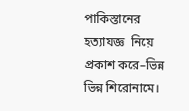পাকিস্তানের হত্যাযজ্ঞ  নিয়ে প্রকাশ করে–ভিন্ন ভিন্ন শিরোনামে।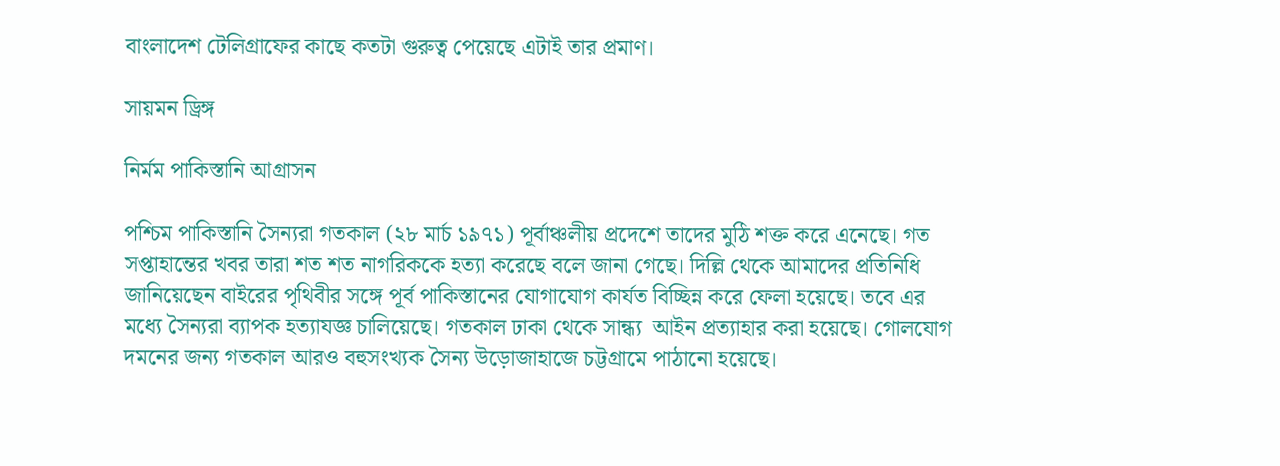বাংলাদেশ টেলিগ্রাফের কাছে কতটা গুরুত্ব পেয়েছে এটাই তার প্রমাণ।

সায়মন ড্রিঙ্গ

নির্মম পাকিস্তানি আগ্রাসন

পশ্চিম পাকিস্তানি সৈন্যরা গতকাল (২৮ মার্চ ১৯৭১) পূর্বাঞ্চলীয় প্রদেশে তাদের মুঠি শক্ত করে এনেছে। গত সপ্তাহান্তের খবর তারা শত শত নাগরিককে হত্যা করেছে বলে জানা গেছে। দিল্লি থেকে আমাদের প্রতিনিধি জানিয়েছেন বাইরের পৃথিবীর সঙ্গে পূর্ব পাকিস্তানের যোগাযোগ কার্যত বিচ্ছিন্ন করে ফেলা হয়েছে। তবে এর মধ্যে সৈন্যরা ব্যাপক হত্যাযজ্ঞ চালিয়েছে। গতকাল ঢাকা থেকে সান্ধ্য  আইন প্রত্যাহার করা হয়েছে। গোলযোগ দমনের জন্য গতকাল আরও বহুসংখ্যক সৈন্য উড়োজাহাজে চট্টগ্রামে পাঠানো হয়েছে।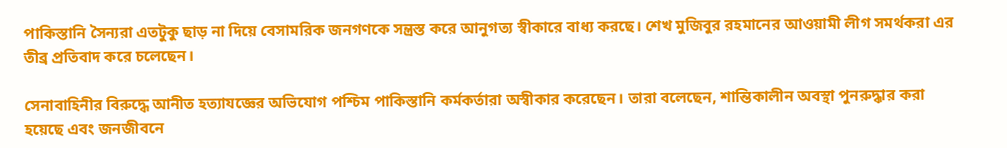পাকিস্তানি সৈন্যরা এতটুকু ছাড় না দিয়ে বেসামরিক জনগণকে সন্ত্রস্ত করে আনুগত্য স্বীকারে বাধ্য করছে। শেখ মুজিবুর রহমানের আওয়ামী লীগ সমর্থকরা এর তীব্র প্রতিবাদ করে চলেছেন।

সেনাবাহিনীর বিরুদ্ধে আনীত হত্যাযজ্ঞের অভিযোগ পশ্চিম পাকিস্তানি কর্মকর্তারা অস্বীকার করেছেন। তারা বলেছেন, শান্তিকালীন অবস্থা পুনরুদ্ধার করা হয়েছে এবং জনজীবনে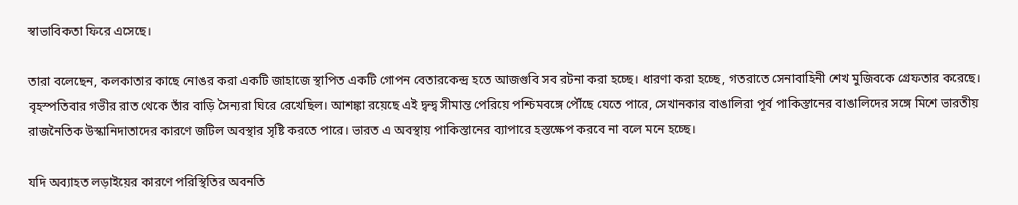স্বাভাবিকতা ফিরে এসেছে।

তারা বলেছেন, কলকাতার কাছে নোঙর করা একটি জাহাজে স্থাপিত একটি গোপন বেতারকেন্দ্র হতে আজগুবি সব রটনা করা হচ্ছে। ধারণা করা হচ্ছে, গতরাতে সেনাবাহিনী শেখ মুজিবকে গ্রেফতার করেছে।  বৃহস্পতিবার গভীর রাত থেকে তাঁর বাড়ি সৈন্যরা ঘিরে রেখেছিল। আশঙ্কা রয়েছে এই দ্বন্দ্ব সীমান্ত পেরিয়ে পশ্চিমবঙ্গে পৌঁছে যেতে পারে, সেখানকার বাঙালিরা পূর্ব পাকিস্তানের বাঙালিদের সঙ্গে মিশে ভারতীয় রাজনৈতিক উস্কানিদাতাদের কারণে জটিল অবস্থার সৃষ্টি করতে পারে। ভারত এ অবস্থায় পাকিস্তানের ব্যাপারে হস্তক্ষেপ করবে না বলে মনে হচ্ছে।

যদি অব্যাহত লড়াইয়ের কারণে পরিস্থিতির অবনতি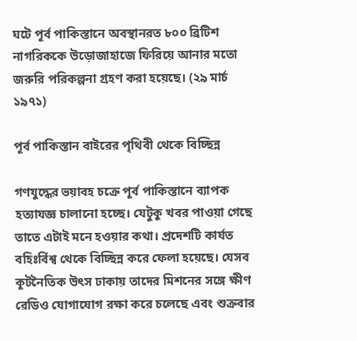ঘটে পূর্ব পাকিস্তানে অবস্থানরত ৮০০ ব্রিটিশ নাগরিককে উড়োজাহাজে ফিরিয়ে আনার মতো জরুরি পরিকল্পনা গ্রহণ করা হয়েছে। (২৯ মার্চ ১৯৭১)

পূর্ব পাকিস্তান বাইরের পৃথিবী থেকে বিচ্ছিন্ন

গণযুদ্ধের ভয়াবহ চক্রে পূর্ব পাকিস্তানে ব্যাপক হত্যাযজ্ঞ চালানো হচ্ছে। যেটুকু খবর পাওয়া গেছে তাতে এটাই মনে হওয়ার কথা। প্রদেশটি কার্যত বহিঃর্বিশ্ব থেকে বিচ্ছিন্ন করে ফেলা হয়েছে। যেসব কূটনৈতিক উৎস ঢাকায় তাদের মিশনের সঙ্গে ক্ষীণ রেডিও যোগাযোগ রক্ষা করে চলেছে এবং শুক্রবার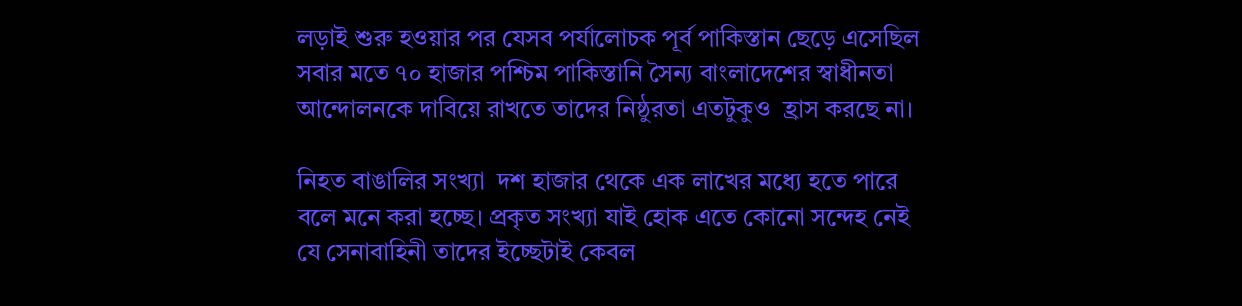লড়াই শুরু হওয়ার পর যেসব পর্যালোচক পূর্ব পাকিস্তান ছেড়ে এসেছিল সবার মতে ৭০ হাজার পশ্চিম পাকিস্তানি সৈন্য বাংলাদেশের স্বাধীনতা আন্দোলনকে দাবিয়ে রাখতে তাদের নিষ্ঠুরতা এতটুকুও  হ্রাস করছে না।

নিহত বাঙালির সংখ্যা  দশ হাজার থেকে এক লাখের মধ্যে হতে পারে বলে মনে করা হচ্ছে। প্রকৃত সংখ্যা যাই হোক এতে কোনো সন্দেহ নেই যে সেনাবাহিনী তাদের ইচ্ছেটাই কেবল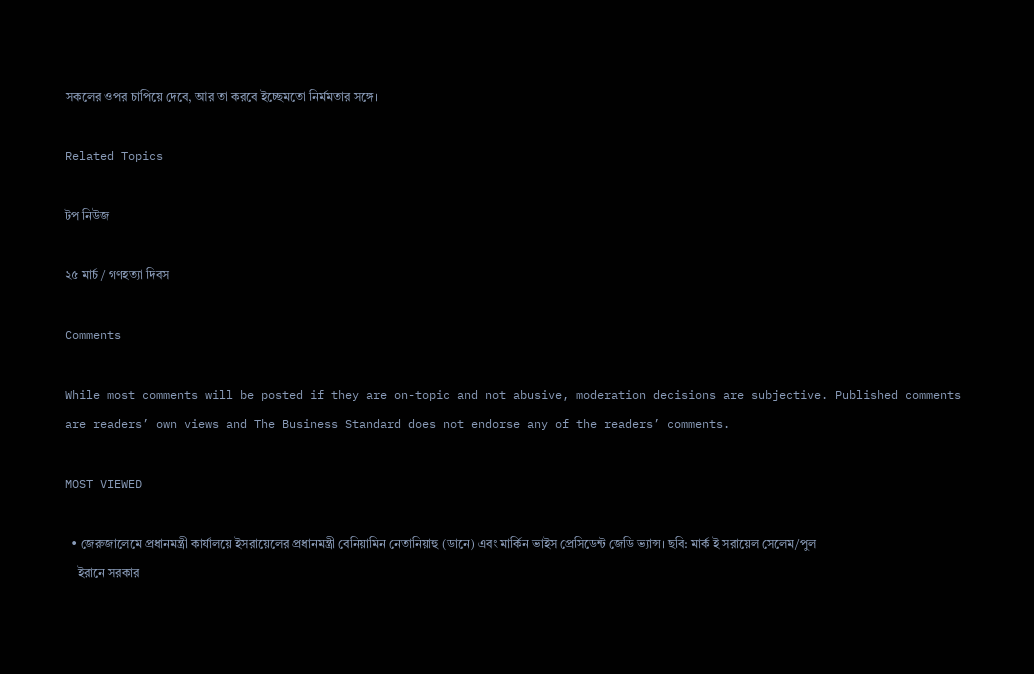সকলের ওপর চাপিয়ে দেবে, আর তা করবে ইচ্ছেমতো নির্মমতার সঙ্গে।

Related Topics

টপ নিউজ

২৫ মার্চ / গণহত্যা দিবস

Comments

While most comments will be posted if they are on-topic and not abusive, moderation decisions are subjective. Published comments are readers’ own views and The Business Standard does not endorse any of the readers’ comments.

MOST VIEWED

  • জেরুজালেমে প্রধানমন্ত্রী কার্যালয়ে ইসরায়েলের প্রধানমন্ত্রী বেনিয়ামিন নেতানিয়াহু (ডানে) এবং মার্কিন ভাইস প্রেসিডেন্ট জেডি ভ্যান্স। ছবি: মার্ক ই সরায়েল সেলেম/পুল
    ইরানে সরকার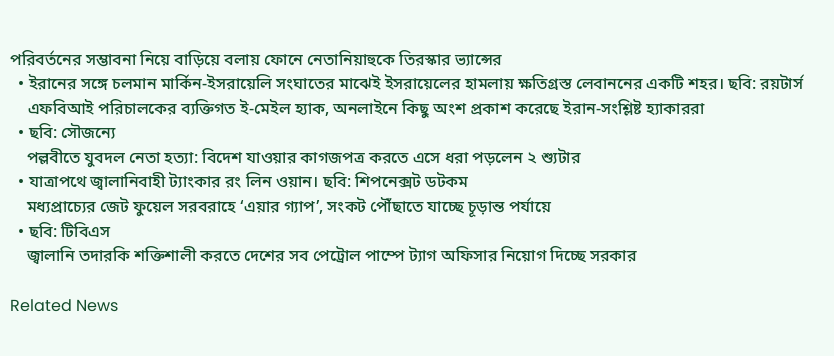পরিবর্তনের সম্ভাবনা নিয়ে বাড়িয়ে বলায় ফোনে নেতানিয়াহুকে তিরস্কার ভ্যান্সের
  • ইরানের সঙ্গে চলমান মার্কিন-ইসরায়েলি সংঘাতের মাঝেই ইসরায়েলের হামলায় ক্ষতিগ্রস্ত লেবাননের একটি শহর। ছবি: রয়টার্স
    এফবিআই পরিচালকের ব্যক্তিগত ই-মেইল হ্যাক, অনলাইনে কিছু অংশ প্রকাশ করেছে ইরান-সংশ্লিষ্ট হ্যাকাররা
  • ছবি: সৌজন্যে
    পল্লবীতে যুবদল নেতা হত্যা: বিদেশ যাওয়ার কাগজপত্র করতে এসে ধরা পড়লেন ২ শ্যুটার
  • যাত্রাপথে জ্বালানিবাহী ট্যাংকার রং লিন ওয়ান। ছবি: শিপনেক্সট ডটকম
    মধ্যপ্রাচ্যের জেট ফুয়েল সরবরাহে ‘এয়ার গ্যাপ’, সংকট পৌঁছাতে যাচ্ছে চূড়ান্ত পর্যায়ে
  • ছবি: টিবিএস
    জ্বালানি তদারকি শক্তিশালী করতে দেশের সব পেট্রোল পাম্পে ট্যাগ অফিসার নিয়োগ দিচ্ছে সরকার

Related News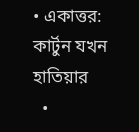• একাত্তর: কার্টুন যখন হাতিয়ার
  •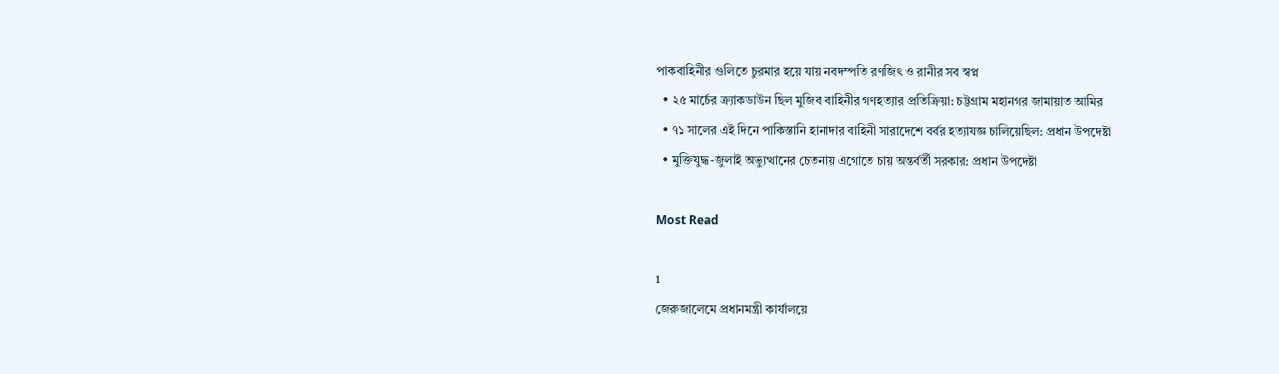পাকবাহিনীর গুলিতে চুরমার হয়ে যায় নবদম্পতি রণজিৎ ও রানীর সব স্বপ্ন
  • ২৫ মার্চের ক্র্যাকডাউন ছিল মুজিব বাহিনীর গণহত্যার প্রতিক্রিয়া: চট্টগ্রাম মহানগর জামায়াত আমির
  • ৭১ সালের এই দিনে পাকিস্তানি হানাদার বাহিনী সারাদেশে বর্বর হত্যাযজ্ঞ চালিয়েছিল: প্রধান উপদেষ্টা
  • মুক্তিযুদ্ধ-জুলাই অভ্যুত্থানের চেতনায় এগোতে চায় অন্তর্বর্তী সরকার: প্রধান উপদেষ্টা

Most Read

1
জেরুজালেমে প্রধানমন্ত্রী কার্যালয়ে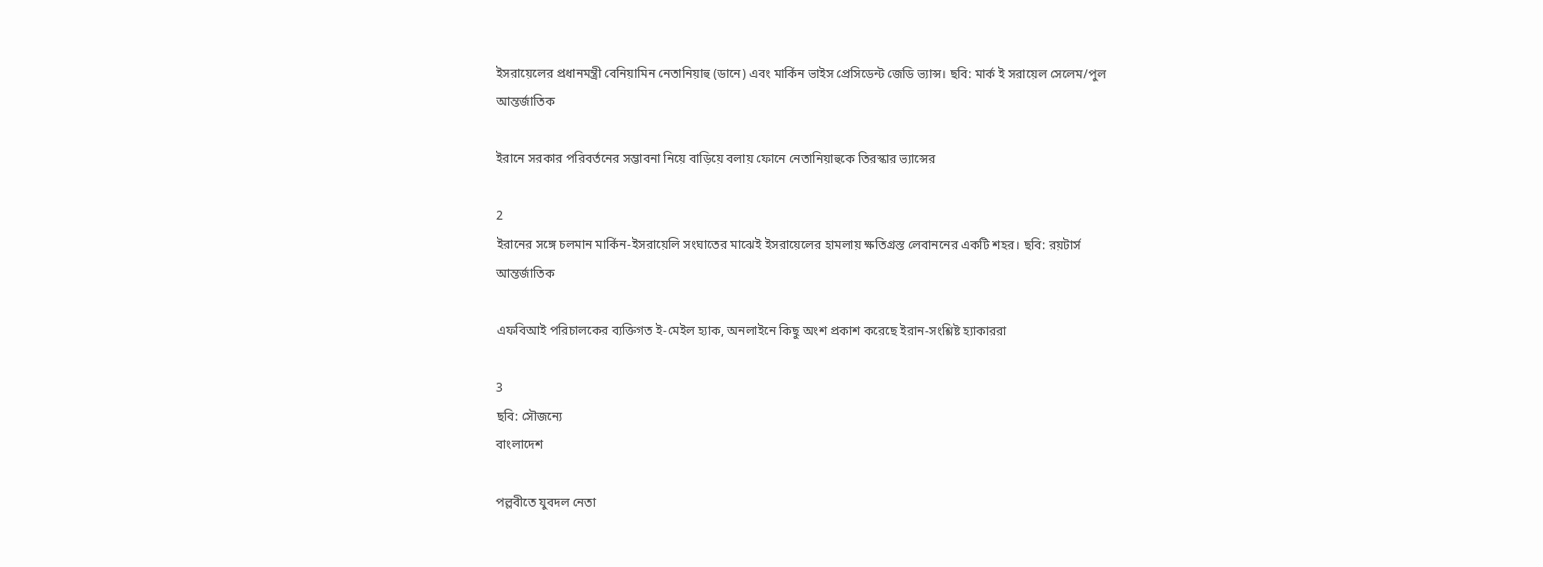ইসরায়েলের প্রধানমন্ত্রী বেনিয়ামিন নেতানিয়াহু (ডানে) এবং মার্কিন ভাইস প্রেসিডেন্ট জেডি ভ্যান্স। ছবি: মার্ক ই সরায়েল সেলেম/পুল
আন্তর্জাতিক

ইরানে সরকার পরিবর্তনের সম্ভাবনা নিয়ে বাড়িয়ে বলায় ফোনে নেতানিয়াহুকে তিরস্কার ভ্যান্সের

2
ইরানের সঙ্গে চলমান মার্কিন-ইসরায়েলি সংঘাতের মাঝেই ইসরায়েলের হামলায় ক্ষতিগ্রস্ত লেবাননের একটি শহর। ছবি: রয়টার্স
আন্তর্জাতিক

এফবিআই পরিচালকের ব্যক্তিগত ই-মেইল হ্যাক, অনলাইনে কিছু অংশ প্রকাশ করেছে ইরান-সংশ্লিষ্ট হ্যাকাররা

3
ছবি: সৌজন্যে
বাংলাদেশ

পল্লবীতে যুবদল নেতা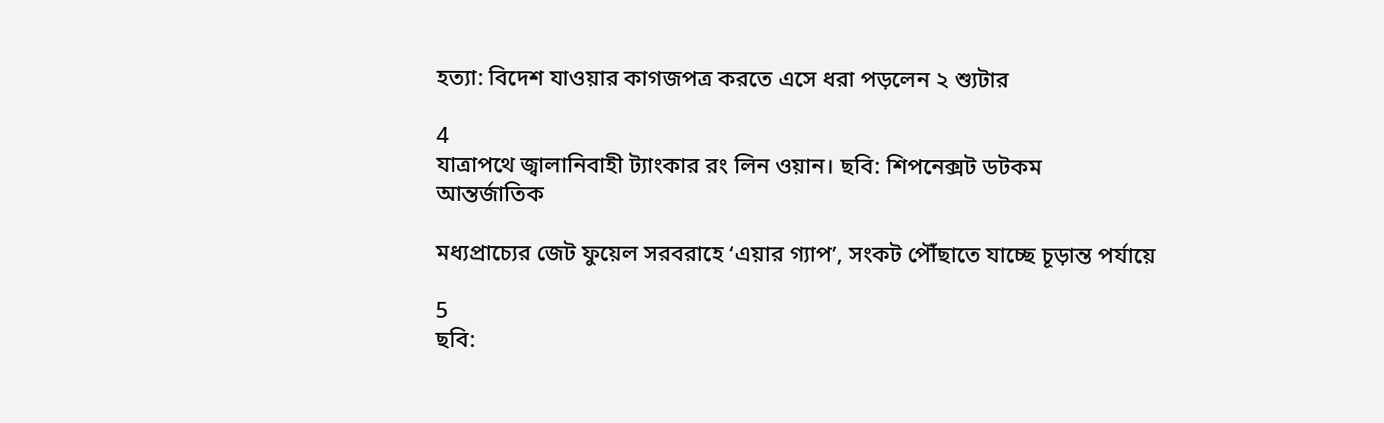হত্যা: বিদেশ যাওয়ার কাগজপত্র করতে এসে ধরা পড়লেন ২ শ্যুটার

4
যাত্রাপথে জ্বালানিবাহী ট্যাংকার রং লিন ওয়ান। ছবি: শিপনেক্সট ডটকম
আন্তর্জাতিক

মধ্যপ্রাচ্যের জেট ফুয়েল সরবরাহে ‘এয়ার গ্যাপ’, সংকট পৌঁছাতে যাচ্ছে চূড়ান্ত পর্যায়ে

5
ছবি: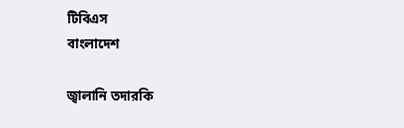টিবিএস
বাংলাদেশ

জ্বালানি তদারকি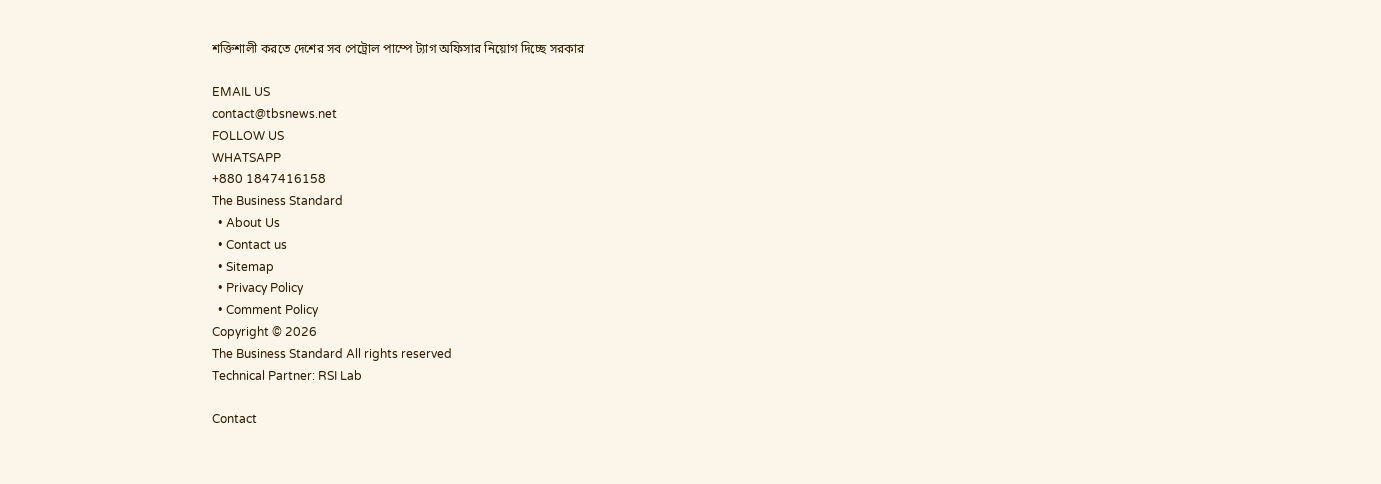শক্তিশালী করতে দেশের সব পেট্রোল পাম্পে ট্যাগ অফিসার নিয়োগ দিচ্ছে সরকার

EMAIL US
contact@tbsnews.net
FOLLOW US
WHATSAPP
+880 1847416158
The Business Standard
  • About Us
  • Contact us
  • Sitemap
  • Privacy Policy
  • Comment Policy
Copyright © 2026
The Business Standard All rights reserved
Technical Partner: RSI Lab

Contact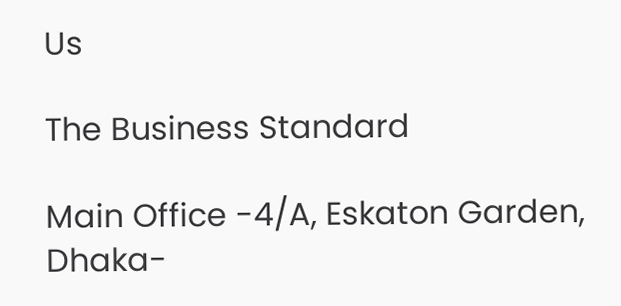Us

The Business Standard

Main Office -4/A, Eskaton Garden, Dhaka-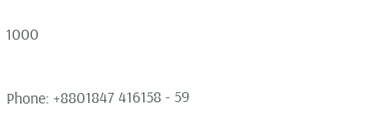1000

Phone: +8801847 416158 - 59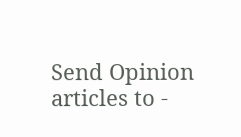Send Opinion articles to -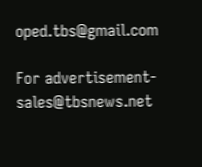oped.tbs@gmail.com

For advertisement- sales@tbsnews.net